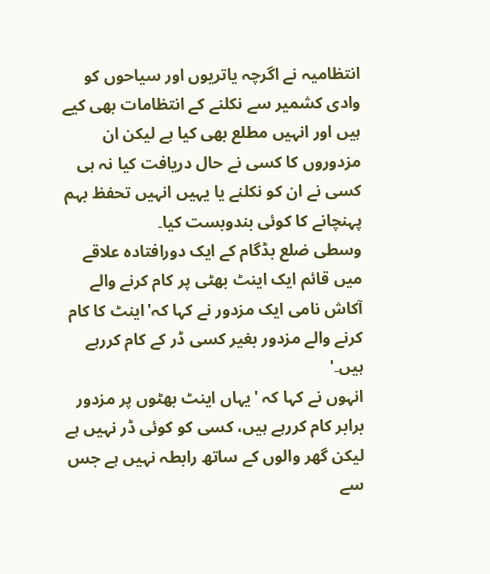انتظامیہ نے اگرچہ یاتریوں اور سیاحوں کو وادی کشمیر سے نکلنے کے انتظامات بھی کیے ہیں اور انہیں مطلع بھی کیا ہے لیکن ان مزدوروں کا کسی نے حال دریافت کیا نہ ہی کسی نے ان کو نکلنے یا یہیں انہیں تحفظ بہم پہنچانے کا کوئی بندوبست کیا۔
وسطی ضلع بڈگام کے ایک دورافتادہ علاقے میں قائم ایک اینٹ بھٹی پر کام کرنے والے آکاش نامی ایک مزدور نے کہا کہ'اینٹ کا کام کرنے والے مزدور بغیر کسی ڈر کے کام کررہے ہیں۔'
انہوں نے کہا کہ 'یہاں اینٹ بھٹوں پر مزدور برابر کام کررہے ہیں، کسی کو کوئی ڈر نہیں ہے لیکن گھر والوں کے ساتھ رابطہ نہیں ہے جس سے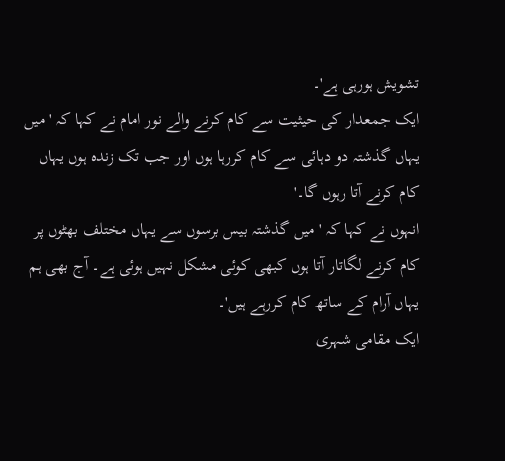تشویش ہورہی ہے'۔
ایک جمعدار کی حیثیت سے کام کرنے والے نور امام نے کہا کہ 'میں یہاں گذشتہ دو دہائی سے کام کررہا ہوں اور جب تک زندہ ہوں یہاں کام کرنے آتا رہوں گا۔'
انہوں نے کہا کہ 'میں گذشتہ بیس برسوں سے یہاں مختلف بھٹوں پر کام کرنے لگاتار آتا ہوں کبھی کوئی مشکل نہیں ہوئی ہے۔ آج بھی ہم یہاں آرام کے ساتھ کام کررہے ہیں'۔
ایک مقامی شہری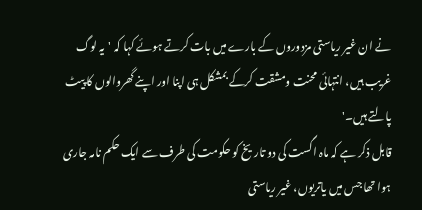نے ان غیر ریاستی مزدوروں کے بارے میں بات کرتے ہوئے کہا کہ 'یہ لوگ غریب ہیں، انتہائی محنت ومشقت کرکے بمشکل ہی اپنا اور اپنے گھروالوں کا پیٹ پالتے ہیں۔'
قابل ذکر ہے کہ ماہ اگست کی دو تاریخ کو حکومت کی طرف سے ایک حکم نامہ جاری ہوا تھا جس میں یاتریوں، غیر ریاستی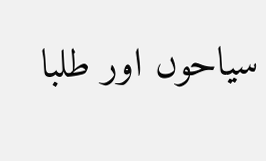سیاحوں اور طلبا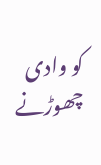کو وادی چھوڑنے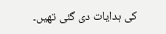کی ہدایات دی گئی تھیں۔